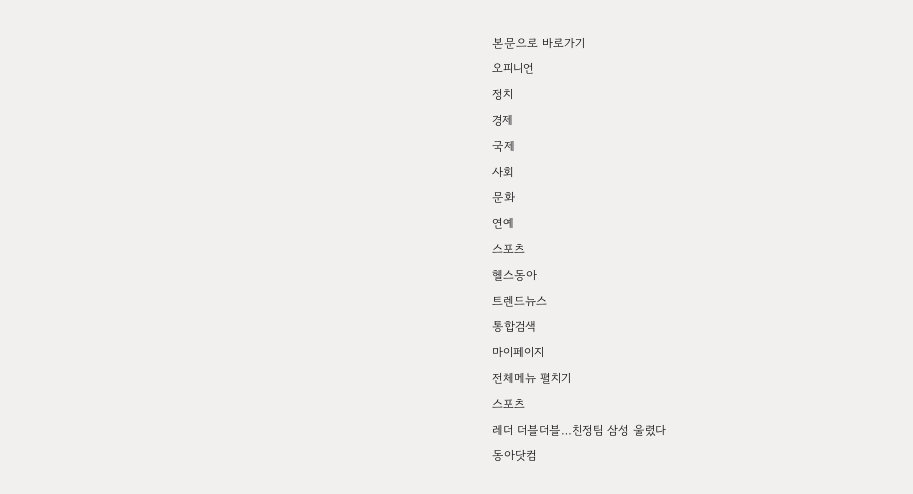본문으로 바로가기
오피니언
정치
경제
국제
사회
문화
연예
스포츠
헬스동아
트렌드뉴스
통합검색
마이페이지
전체메뉴 펼치기
스포츠
레더 더블더블…친정팀 삼성 울렸다
동아닷컴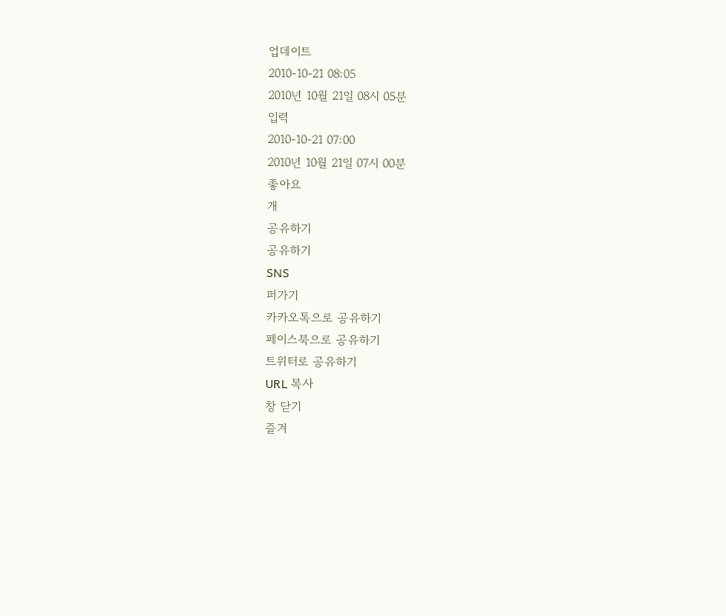업데이트
2010-10-21 08:05
2010년 10월 21일 08시 05분
입력
2010-10-21 07:00
2010년 10월 21일 07시 00분
좋아요
개
공유하기
공유하기
SNS
퍼가기
카카오톡으로 공유하기
페이스북으로 공유하기
트위터로 공유하기
URL 복사
창 닫기
즐겨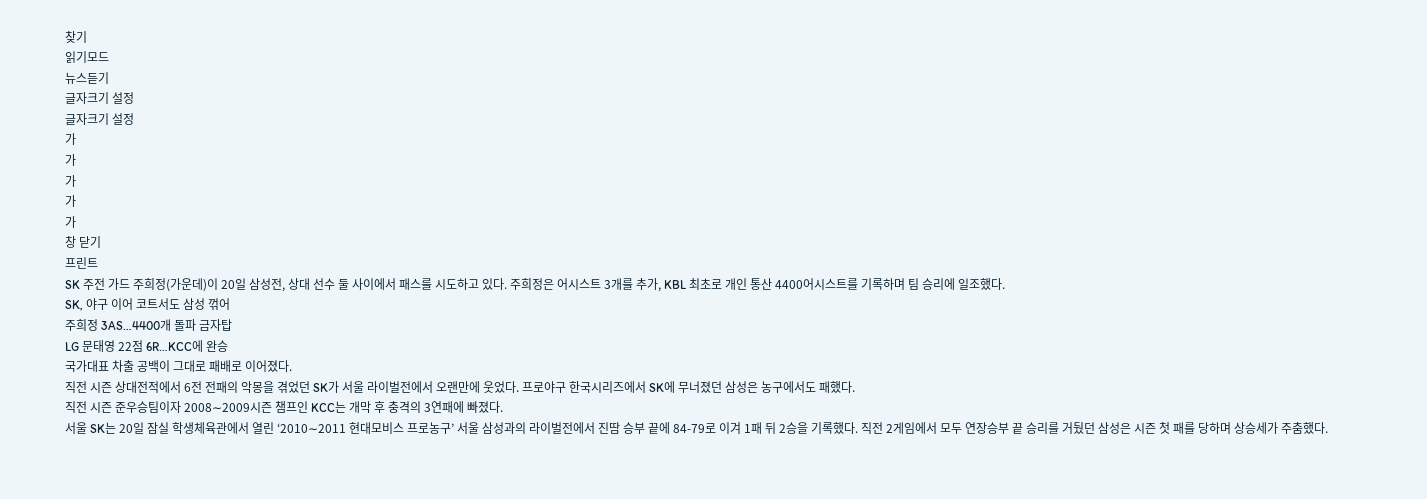찾기
읽기모드
뉴스듣기
글자크기 설정
글자크기 설정
가
가
가
가
가
창 닫기
프린트
SK 주전 가드 주희정(가운데)이 20일 삼성전, 상대 선수 둘 사이에서 패스를 시도하고 있다. 주희정은 어시스트 3개를 추가, KBL 최초로 개인 통산 4400어시스트를 기록하며 팀 승리에 일조했다.
SK, 야구 이어 코트서도 삼성 꺾어
주희정 3AS…4400개 돌파 금자탑
LG 문태영 22점 6R…KCC에 완승
국가대표 차출 공백이 그대로 패배로 이어졌다.
직전 시즌 상대전적에서 6전 전패의 악몽을 겪었던 SK가 서울 라이벌전에서 오랜만에 웃었다. 프로야구 한국시리즈에서 SK에 무너졌던 삼성은 농구에서도 패했다.
직전 시즌 준우승팀이자 2008∼2009시즌 챔프인 KCC는 개막 후 충격의 3연패에 빠졌다.
서울 SK는 20일 잠실 학생체육관에서 열린 ‘2010∼2011 현대모비스 프로농구’ 서울 삼성과의 라이벌전에서 진땀 승부 끝에 84-79로 이겨 1패 뒤 2승을 기록했다. 직전 2게임에서 모두 연장승부 끝 승리를 거뒀던 삼성은 시즌 첫 패를 당하며 상승세가 주춤했다.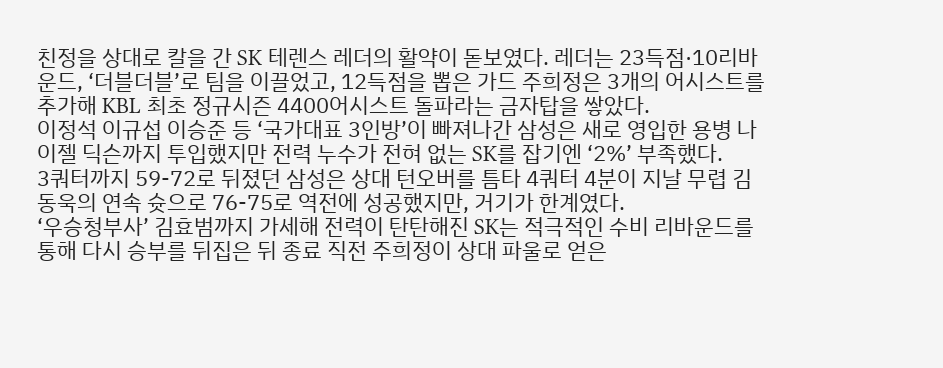친정을 상대로 칼을 간 SK 테렌스 레더의 활약이 돋보였다. 레더는 23득점·10리바운드, ‘더블더블’로 팀을 이끌었고, 12득점을 뽑은 가드 주희정은 3개의 어시스트를 추가해 KBL 최초 정규시즌 4400어시스트 돌파라는 금자탑을 쌓았다.
이정석 이규섭 이승준 등 ‘국가대표 3인방’이 빠져나간 삼성은 새로 영입한 용병 나이젤 딕슨까지 투입했지만 전력 누수가 전혀 없는 SK를 잡기엔 ‘2%’ 부족했다.
3쿼터까지 59-72로 뒤졌던 삼성은 상대 턴오버를 틈타 4쿼터 4분이 지날 무렵 김동욱의 연속 슛으로 76-75로 역전에 성공했지만, 거기가 한계였다.
‘우승청부사’ 김효범까지 가세해 전력이 탄탄해진 SK는 적극적인 수비 리바운드를 통해 다시 승부를 뒤집은 뒤 종료 직전 주희정이 상대 파울로 얻은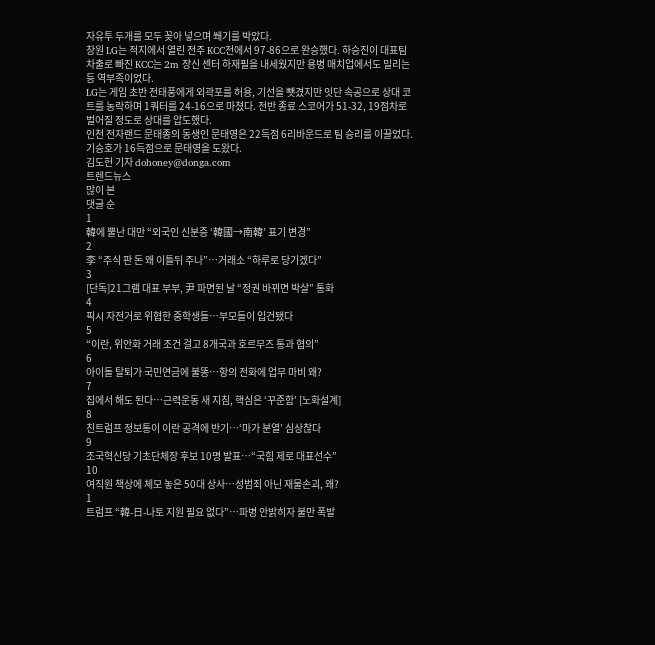자유투 두개를 모두 꽂아 넣으며 쐐기를 박았다.
창원 LG는 적지에서 열린 전주 KCC전에서 97-86으로 완승했다. 하승진이 대표팀 차출로 빠진 KCC는 2m 장신 센터 하재필을 내세웠지만 용병 매치업에서도 밀리는 등 역부족이었다.
LG는 게임 초반 전태풍에게 외곽포를 허용, 기선을 뺏겼지만 잇단 속공으로 상대 코트를 농락하며 1쿼터를 24-16으로 마쳤다. 전반 종료 스코어가 51-32, 19점차로 벌어질 정도로 상대를 압도했다.
인천 전자랜드 문태종의 동생인 문태영은 22득점 6리바운드로 팀 승리를 이끌었다. 기승호가 16득점으로 문태영을 도왔다.
김도헌 기자 dohoney@donga.com
트렌드뉴스
많이 본
댓글 순
1
韓에 뿔난 대만 “외국인 신분증 ‘韓國→南韓’ 표기 변경”
2
李 “주식 판 돈 왜 이틀뒤 주나”…거래소 “하루로 당기겠다”
3
[단독]21그램 대표 부부, 尹 파면된 날 “정권 바뀌면 박살” 통화
4
픽시 자전거로 위협한 중학생들…부모들이 입건됐다
5
“이란, 위안화 거래 조건 걸고 8개국과 호르무즈 통과 협의”
6
아이돌 탈퇴가 국민연금에 불똥…항의 전화에 업무 마비 왜?
7
집에서 해도 된다…근력운동 새 지침, 핵심은 ‘꾸준함’ [노화설계]
8
친트럼프 정보통이 이란 공격에 반기…‘마가 분열’ 심상찮다
9
조국혁신당 기초단체장 후보 10명 발표…“국힘 제로 대표선수”
10
여직원 책상에 체모 놓은 50대 상사…성범죄 아닌 재물손괴, 왜?
1
트럼프 “韓-日-나토 지원 필요 없다”…파병 안밝히자 불만 폭발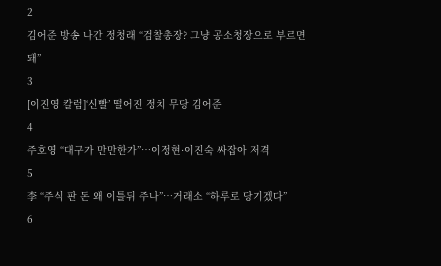2
김어준 방송 나간 정청래 “검찰총장? 그냥 공소청장으로 부르면 돼”
3
[이진영 칼럼]‘신빨’ 떨어진 정치 무당 김어준
4
주호영 “대구가 만만한가”…이정현·이진숙 싸잡아 저격
5
李 “주식 판 돈 왜 이틀뒤 주나”…거래소 “하루로 당기겠다”
6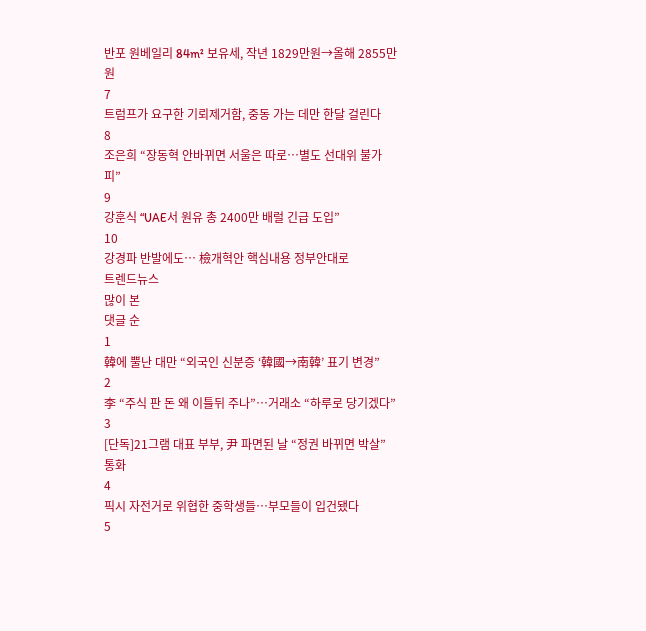반포 원베일리 84m² 보유세, 작년 1829만원→올해 2855만원
7
트럼프가 요구한 기뢰제거함, 중동 가는 데만 한달 걸린다
8
조은희 “장동혁 안바뀌면 서울은 따로…별도 선대위 불가피”
9
강훈식 “UAE서 원유 총 2400만 배럴 긴급 도입”
10
강경파 반발에도… 檢개혁안 핵심내용 정부안대로
트렌드뉴스
많이 본
댓글 순
1
韓에 뿔난 대만 “외국인 신분증 ‘韓國→南韓’ 표기 변경”
2
李 “주식 판 돈 왜 이틀뒤 주나”…거래소 “하루로 당기겠다”
3
[단독]21그램 대표 부부, 尹 파면된 날 “정권 바뀌면 박살” 통화
4
픽시 자전거로 위협한 중학생들…부모들이 입건됐다
5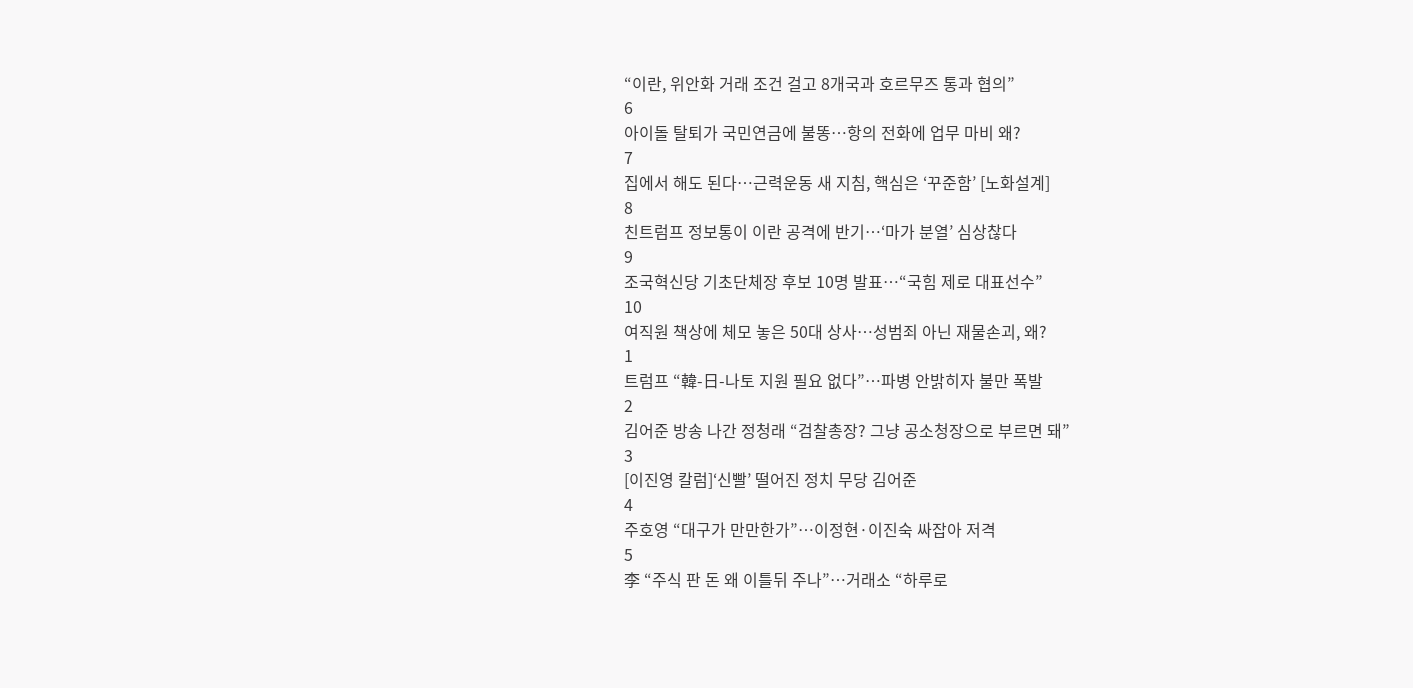“이란, 위안화 거래 조건 걸고 8개국과 호르무즈 통과 협의”
6
아이돌 탈퇴가 국민연금에 불똥…항의 전화에 업무 마비 왜?
7
집에서 해도 된다…근력운동 새 지침, 핵심은 ‘꾸준함’ [노화설계]
8
친트럼프 정보통이 이란 공격에 반기…‘마가 분열’ 심상찮다
9
조국혁신당 기초단체장 후보 10명 발표…“국힘 제로 대표선수”
10
여직원 책상에 체모 놓은 50대 상사…성범죄 아닌 재물손괴, 왜?
1
트럼프 “韓-日-나토 지원 필요 없다”…파병 안밝히자 불만 폭발
2
김어준 방송 나간 정청래 “검찰총장? 그냥 공소청장으로 부르면 돼”
3
[이진영 칼럼]‘신빨’ 떨어진 정치 무당 김어준
4
주호영 “대구가 만만한가”…이정현·이진숙 싸잡아 저격
5
李 “주식 판 돈 왜 이틀뒤 주나”…거래소 “하루로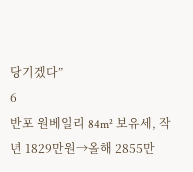당기겠다”
6
반포 원베일리 84m² 보유세, 작년 1829만원→올해 2855만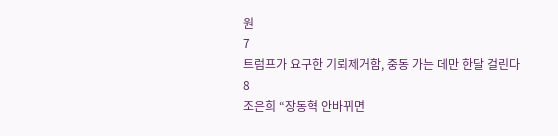원
7
트럼프가 요구한 기뢰제거함, 중동 가는 데만 한달 걸린다
8
조은희 “장동혁 안바뀌면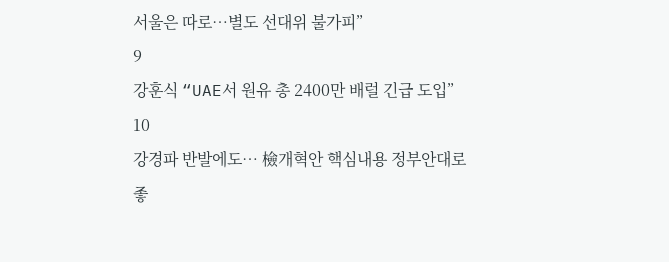서울은 따로…별도 선대위 불가피”
9
강훈식 “UAE서 원유 총 2400만 배럴 긴급 도입”
10
강경파 반발에도… 檢개혁안 핵심내용 정부안대로
좋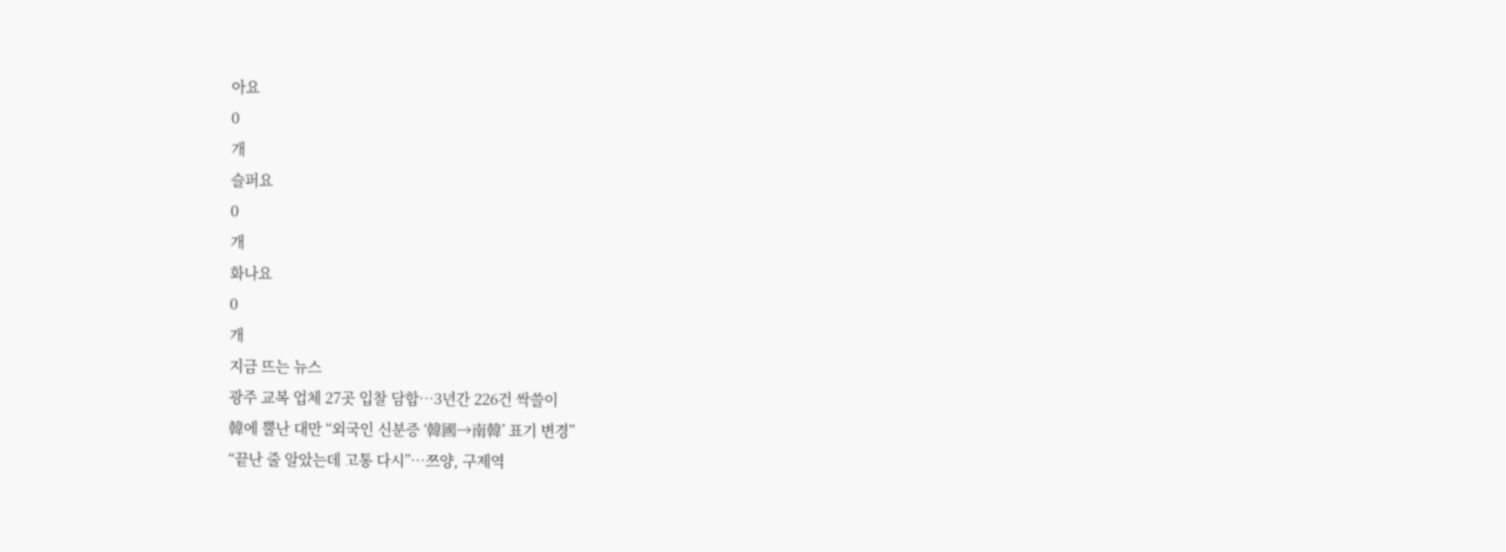아요
0
개
슬퍼요
0
개
화나요
0
개
지금 뜨는 뉴스
광주 교복 업체 27곳 입찰 담합…3년간 226건 싹쓸이
韓에 뿔난 대만 “외국인 신분증 ‘韓國→南韓’ 표기 변경”
“끝난 줄 알았는데 고통 다시”…쯔양, 구제역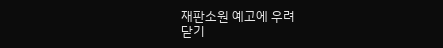재판소원 예고에 우려
닫기